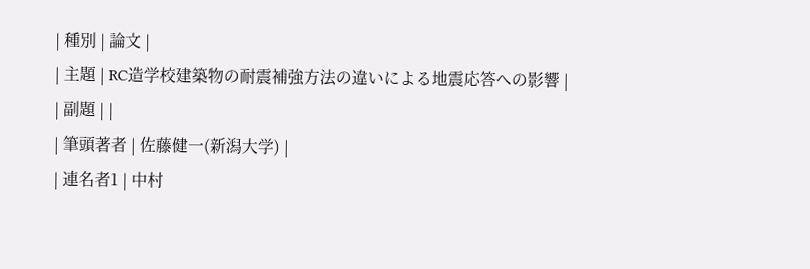| 種別 | 論文 |
| 主題 | RC造学校建築物の耐震補強方法の違いによる地震応答への影響 |
| 副題 | |
| 筆頭著者 | 佐藤健一(新潟大学) |
| 連名者1 | 中村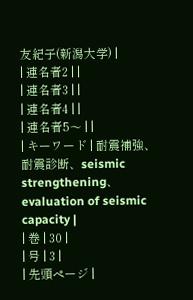友紀子(新潟大学) |
| 連名者2 | |
| 連名者3 | |
| 連名者4 | |
| 連名者5〜 | |
| キーワード | 耐震補強、耐震診断、seismic strengthening、evaluation of seismic capacity |
| 巻 | 30 |
| 号 | 3 |
| 先頭ページ |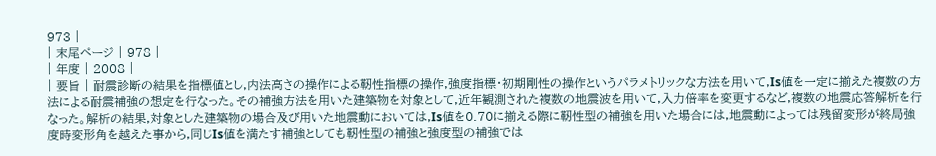973 |
| 末尾ページ | 978 |
| 年度 | 2008 |
| 要旨 | 耐震診断の結果を指標値とし,内法高さの操作による靭性指標の操作,強度指標・初期剛性の操作というパラメトリックな方法を用いて,Is値を一定に揃えた複数の方法による耐震補強の想定を行なった。その補強方法を用いた建築物を対象として,近年観測された複数の地震波を用いて,入力倍率を変更するなど,複数の地震応答解析を行なった。解析の結果,対象とした建築物の場合及び用いた地震動においては,Is値を0.70に揃える際に靭性型の補強を用いた場合には,地震動によっては残留変形が終局強度時変形角を越えた事から,同じIs値を満たす補強としても靭性型の補強と強度型の補強では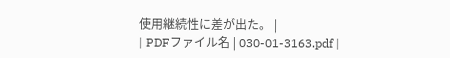使用継続性に差が出た。 |
| PDFファイル名 | 030-01-3163.pdf |